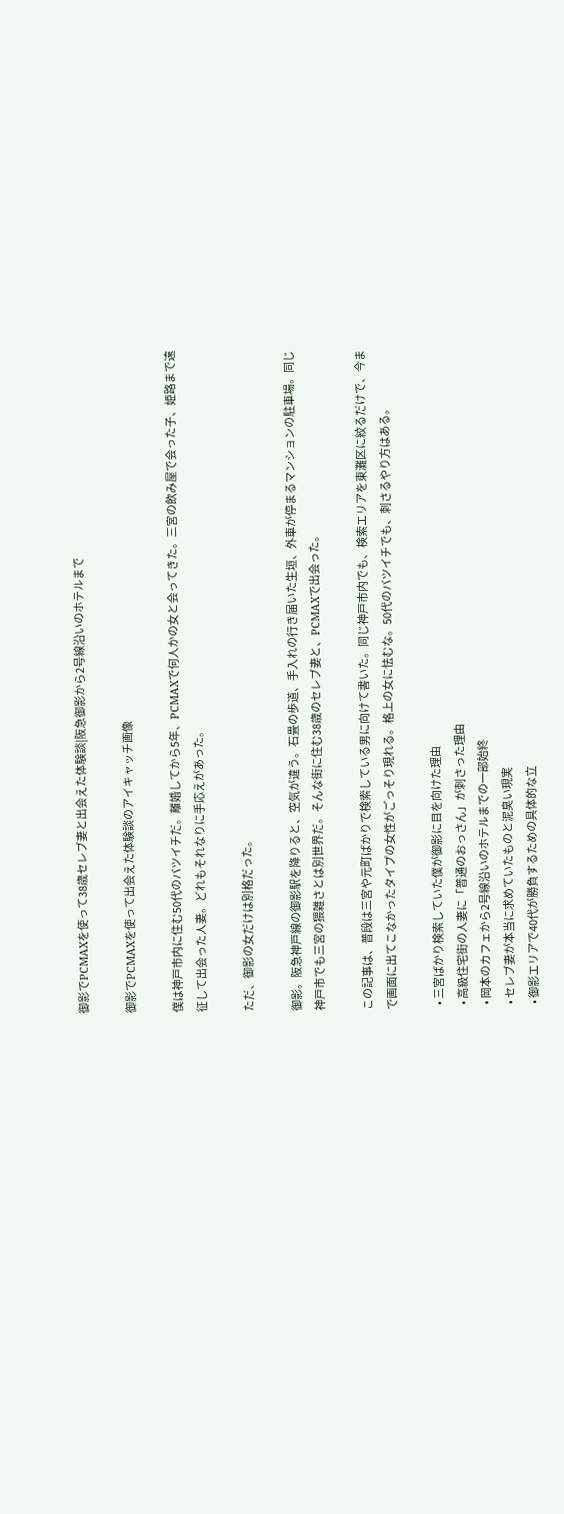御影でPCMAXを使って38歳セレブ妻と出会えた体験談|阪急御影から2号線沿いのホテルまで

御影でPCMAXを使って出会えた体験談のアイキャッチ画像

僕は神戸市内に住む50代のバツイチだ。離婚してから5年、PCMAXで何人かの女と会ってきた。三宮の飲み屋で会った子、姫路まで遠征して出会った人妻。どれもそれなりに手応えがあった。

ただ、御影の女だけは別格だった。

御影。阪急神戸線の御影駅を降りると、空気が違う。石畳の歩道、手入れの行き届いた生垣、外車が停まるマンションの駐車場。同じ神戸市でも三宮の猥雑さとは別世界だ。そんな街に住む38歳のセレブ妻と、PCMAXで出会った。

この記事は、普段は三宮や元町ばかりで検索している男に向けて書いた。同じ神戸市内でも、検索エリアを東灘区に絞るだけで、今まで画面に出てこなかったタイプの女性がごっそり現れる。格上の女に怯むな。50代のバツイチでも、刺さるやり方はある。

  • 三宮ばかり検索していた僕が御影に目を向けた理由
  • 高級住宅街の人妻に「普通のおっさん」が刺さった理由
  • 岡本のカフェから2号線沿いのホテルまでの一部始終
  • セレブ妻が本当に求めていたものと泥臭い現実
  • 御影エリアで40代が勝負するための具体的な立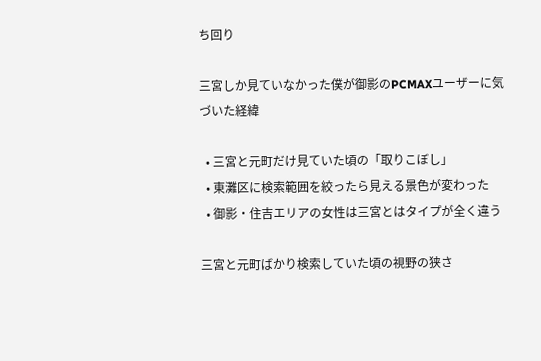ち回り

三宮しか見ていなかった僕が御影のPCMAXユーザーに気づいた経緯

  • 三宮と元町だけ見ていた頃の「取りこぼし」
  • 東灘区に検索範囲を絞ったら見える景色が変わった
  • 御影・住吉エリアの女性は三宮とはタイプが全く違う

三宮と元町ばかり検索していた頃の視野の狭さ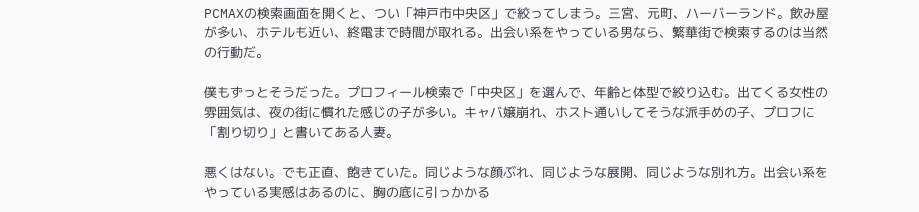PCMAXの検索画面を開くと、つい「神戸市中央区」で絞ってしまう。三宮、元町、ハーバーランド。飲み屋が多い、ホテルも近い、終電まで時間が取れる。出会い系をやっている男なら、繁華街で検索するのは当然の行動だ。

僕もずっとそうだった。プロフィール検索で「中央区」を選んで、年齢と体型で絞り込む。出てくる女性の雰囲気は、夜の街に慣れた感じの子が多い。キャバ嬢崩れ、ホスト通いしてそうな派手めの子、プロフに「割り切り」と書いてある人妻。

悪くはない。でも正直、飽きていた。同じような顔ぶれ、同じような展開、同じような別れ方。出会い系をやっている実感はあるのに、胸の底に引っかかる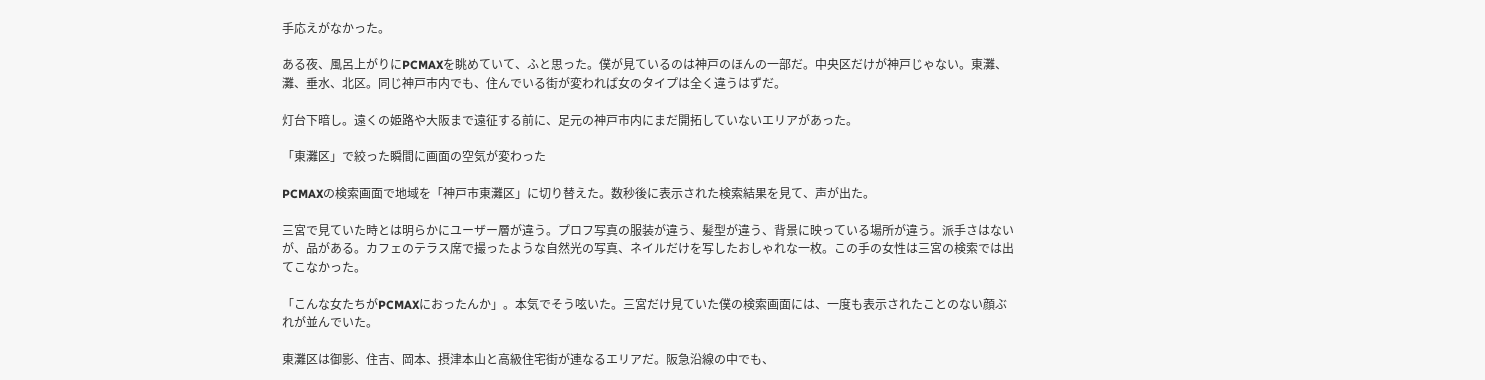手応えがなかった。

ある夜、風呂上がりにPCMAXを眺めていて、ふと思った。僕が見ているのは神戸のほんの一部だ。中央区だけが神戸じゃない。東灘、灘、垂水、北区。同じ神戸市内でも、住んでいる街が変われば女のタイプは全く違うはずだ。

灯台下暗し。遠くの姫路や大阪まで遠征する前に、足元の神戸市内にまだ開拓していないエリアがあった。

「東灘区」で絞った瞬間に画面の空気が変わった

PCMAXの検索画面で地域を「神戸市東灘区」に切り替えた。数秒後に表示された検索結果を見て、声が出た。

三宮で見ていた時とは明らかにユーザー層が違う。プロフ写真の服装が違う、髪型が違う、背景に映っている場所が違う。派手さはないが、品がある。カフェのテラス席で撮ったような自然光の写真、ネイルだけを写したおしゃれな一枚。この手の女性は三宮の検索では出てこなかった。

「こんな女たちがPCMAXにおったんか」。本気でそう呟いた。三宮だけ見ていた僕の検索画面には、一度も表示されたことのない顔ぶれが並んでいた。

東灘区は御影、住吉、岡本、摂津本山と高級住宅街が連なるエリアだ。阪急沿線の中でも、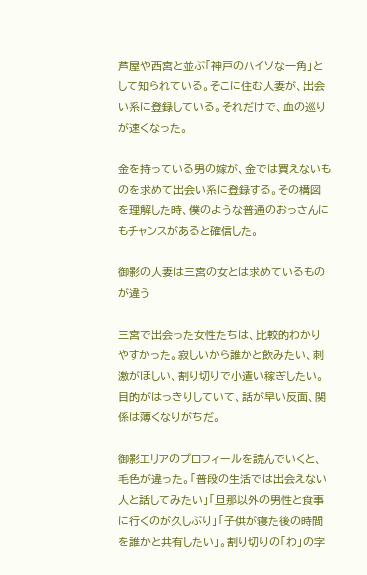芦屋や西宮と並ぶ「神戸のハイソな一角」として知られている。そこに住む人妻が、出会い系に登録している。それだけで、血の巡りが速くなった。

金を持っている男の嫁が、金では買えないものを求めて出会い系に登録する。その構図を理解した時、僕のような普通のおっさんにもチャンスがあると確信した。

御影の人妻は三宮の女とは求めているものが違う

三宮で出会った女性たちは、比較的わかりやすかった。寂しいから誰かと飲みたい、刺激がほしい、割り切りで小遣い稼ぎしたい。目的がはっきりしていて、話が早い反面、関係は薄くなりがちだ。

御影エリアのプロフィールを読んでいくと、毛色が違った。「普段の生活では出会えない人と話してみたい」「旦那以外の男性と食事に行くのが久しぶり」「子供が寝た後の時間を誰かと共有したい」。割り切りの「わ」の字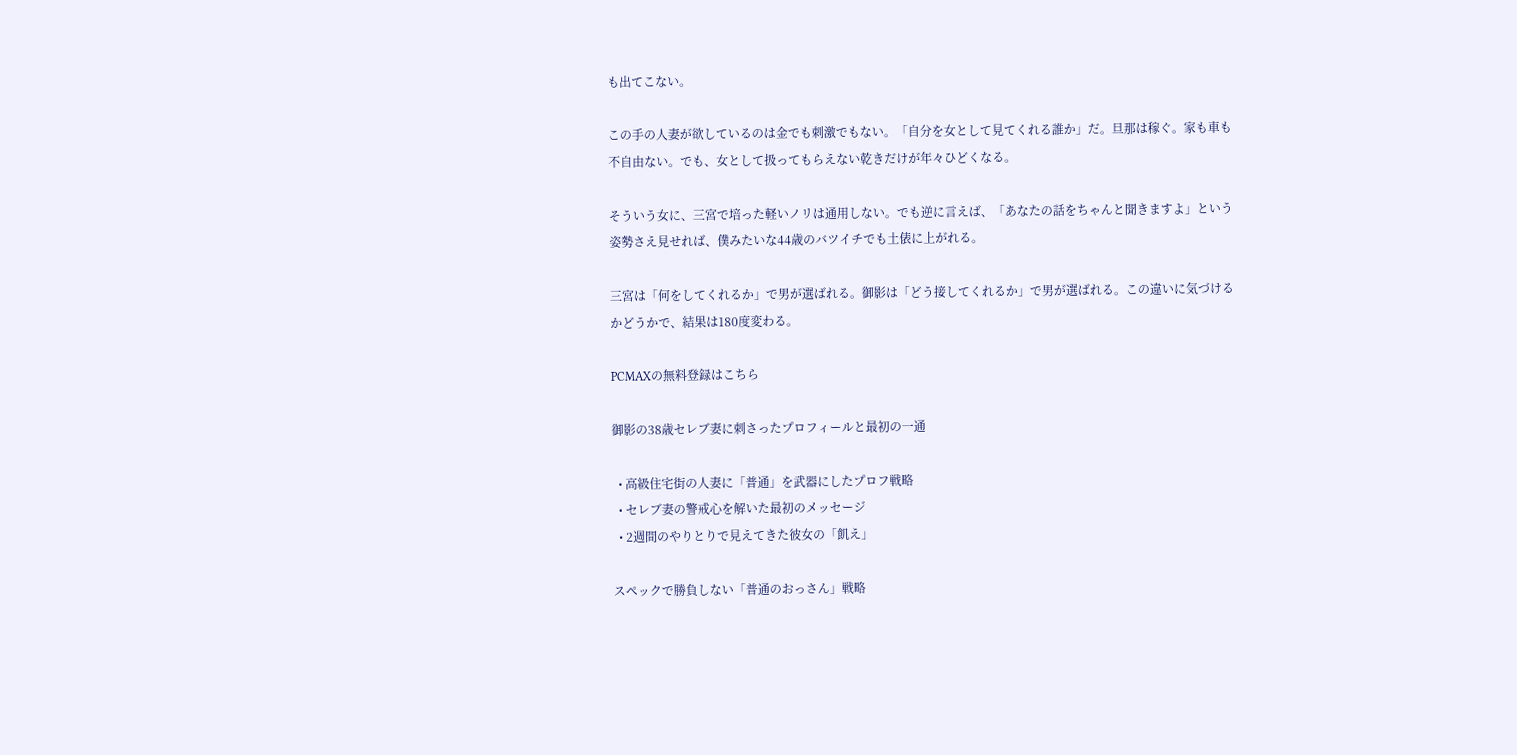も出てこない。

この手の人妻が欲しているのは金でも刺激でもない。「自分を女として見てくれる誰か」だ。旦那は稼ぐ。家も車も不自由ない。でも、女として扱ってもらえない乾きだけが年々ひどくなる。

そういう女に、三宮で培った軽いノリは通用しない。でも逆に言えば、「あなたの話をちゃんと聞きますよ」という姿勢さえ見せれば、僕みたいな44歳のバツイチでも土俵に上がれる。

三宮は「何をしてくれるか」で男が選ばれる。御影は「どう接してくれるか」で男が選ばれる。この違いに気づけるかどうかで、結果は180度変わる。

PCMAXの無料登録はこちら

御影の38歳セレブ妻に刺さったプロフィールと最初の一通

  • 高級住宅街の人妻に「普通」を武器にしたプロフ戦略
  • セレブ妻の警戒心を解いた最初のメッセージ
  • 2週間のやりとりで見えてきた彼女の「飢え」

スペックで勝負しない「普通のおっさん」戦略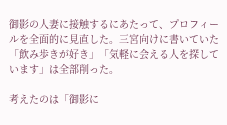御影の人妻に接触するにあたって、プロフィールを全面的に見直した。三宮向けに書いていた「飲み歩きが好き」「気軽に会える人を探しています」は全部削った。

考えたのは「御影に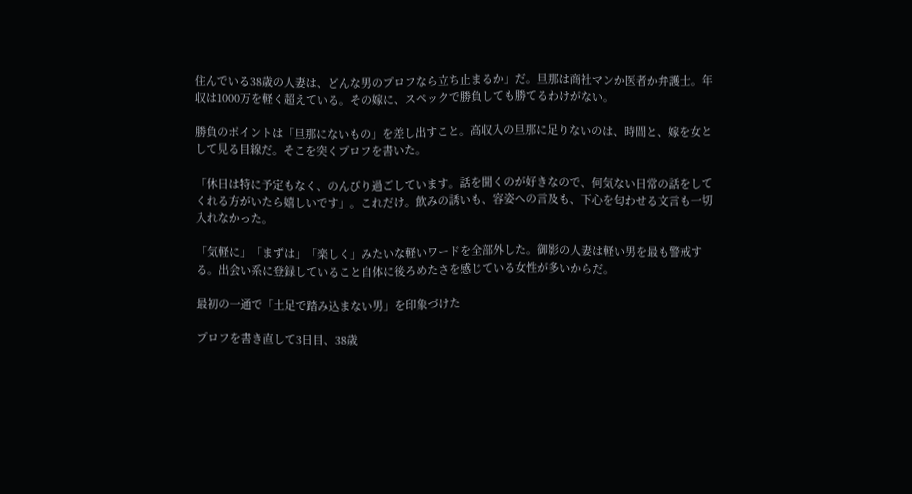住んでいる38歳の人妻は、どんな男のプロフなら立ち止まるか」だ。旦那は商社マンか医者か弁護士。年収は1000万を軽く超えている。その嫁に、スペックで勝負しても勝てるわけがない。

勝負のポイントは「旦那にないもの」を差し出すこと。高収入の旦那に足りないのは、時間と、嫁を女として見る目線だ。そこを突くプロフを書いた。

「休日は特に予定もなく、のんびり過ごしています。話を聞くのが好きなので、何気ない日常の話をしてくれる方がいたら嬉しいです」。これだけ。飲みの誘いも、容姿への言及も、下心を匂わせる文言も一切入れなかった。

「気軽に」「まずは」「楽しく」みたいな軽いワードを全部外した。御影の人妻は軽い男を最も警戒する。出会い系に登録していること自体に後ろめたさを感じている女性が多いからだ。

最初の一通で「土足で踏み込まない男」を印象づけた

プロフを書き直して3日目、38歳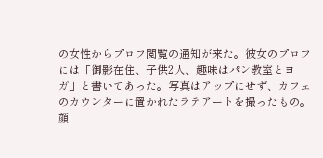の女性からプロフ閲覧の通知が来た。彼女のプロフには「御影在住、子供2人、趣味はパン教室とヨガ」と書いてあった。写真はアップにせず、カフェのカウンターに置かれたラテアートを撮ったもの。顔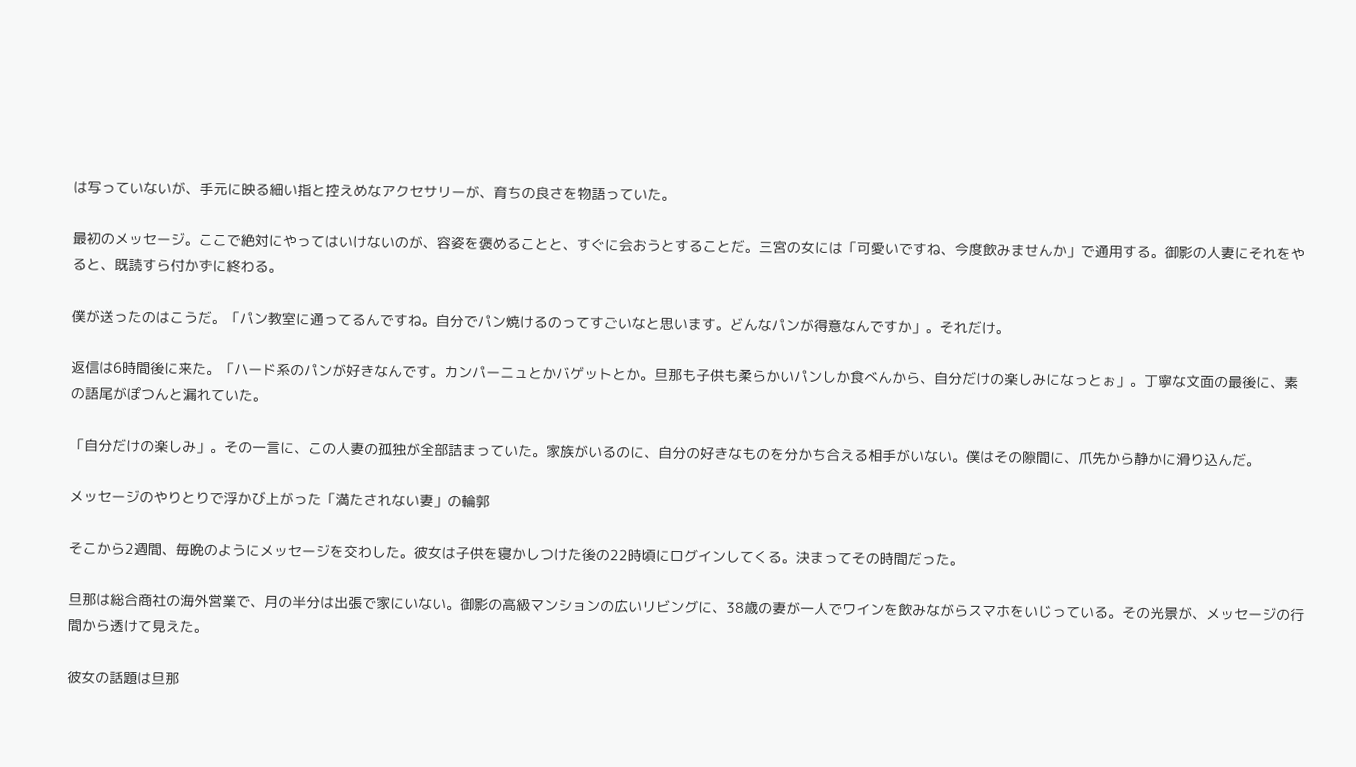は写っていないが、手元に映る細い指と控えめなアクセサリーが、育ちの良さを物語っていた。

最初のメッセージ。ここで絶対にやってはいけないのが、容姿を褒めることと、すぐに会おうとすることだ。三宮の女には「可愛いですね、今度飲みませんか」で通用する。御影の人妻にそれをやると、既読すら付かずに終わる。

僕が送ったのはこうだ。「パン教室に通ってるんですね。自分でパン焼けるのってすごいなと思います。どんなパンが得意なんですか」。それだけ。

返信は6時間後に来た。「ハード系のパンが好きなんです。カンパーニュとかバゲットとか。旦那も子供も柔らかいパンしか食べんから、自分だけの楽しみになっとぉ」。丁寧な文面の最後に、素の語尾がぽつんと漏れていた。

「自分だけの楽しみ」。その一言に、この人妻の孤独が全部詰まっていた。家族がいるのに、自分の好きなものを分かち合える相手がいない。僕はその隙間に、爪先から静かに滑り込んだ。

メッセージのやりとりで浮かび上がった「満たされない妻」の輪郭

そこから2週間、毎晩のようにメッセージを交わした。彼女は子供を寝かしつけた後の22時頃にログインしてくる。決まってその時間だった。

旦那は総合商社の海外営業で、月の半分は出張で家にいない。御影の高級マンションの広いリビングに、38歳の妻が一人でワインを飲みながらスマホをいじっている。その光景が、メッセージの行間から透けて見えた。

彼女の話題は旦那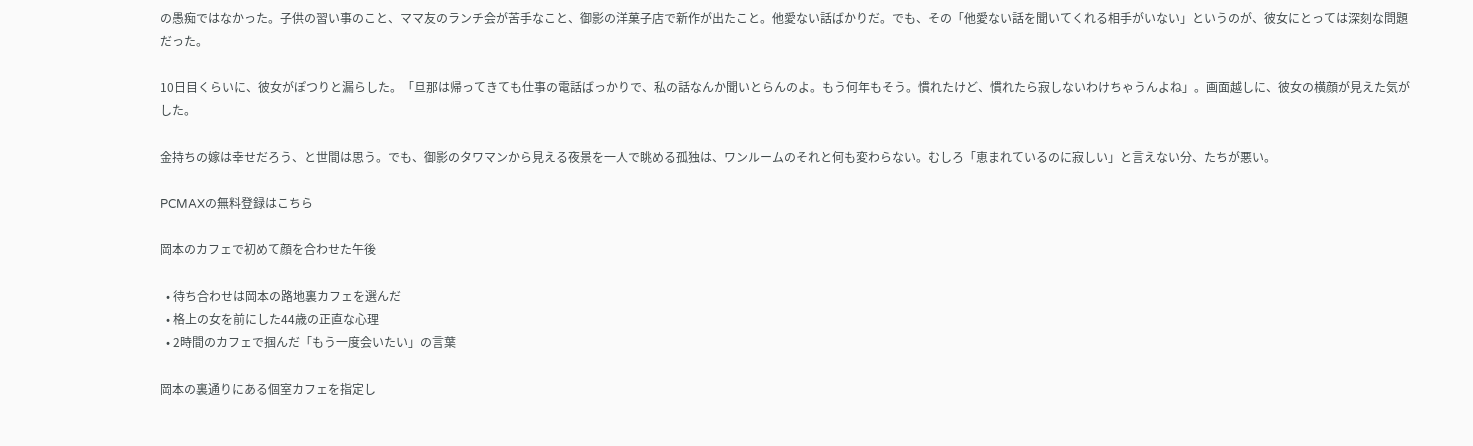の愚痴ではなかった。子供の習い事のこと、ママ友のランチ会が苦手なこと、御影の洋菓子店で新作が出たこと。他愛ない話ばかりだ。でも、その「他愛ない話を聞いてくれる相手がいない」というのが、彼女にとっては深刻な問題だった。

10日目くらいに、彼女がぽつりと漏らした。「旦那は帰ってきても仕事の電話ばっかりで、私の話なんか聞いとらんのよ。もう何年もそう。慣れたけど、慣れたら寂しないわけちゃうんよね」。画面越しに、彼女の横顔が見えた気がした。

金持ちの嫁は幸せだろう、と世間は思う。でも、御影のタワマンから見える夜景を一人で眺める孤独は、ワンルームのそれと何も変わらない。むしろ「恵まれているのに寂しい」と言えない分、たちが悪い。

PCMAXの無料登録はこちら

岡本のカフェで初めて顔を合わせた午後

  • 待ち合わせは岡本の路地裏カフェを選んだ
  • 格上の女を前にした44歳の正直な心理
  • 2時間のカフェで掴んだ「もう一度会いたい」の言葉

岡本の裏通りにある個室カフェを指定し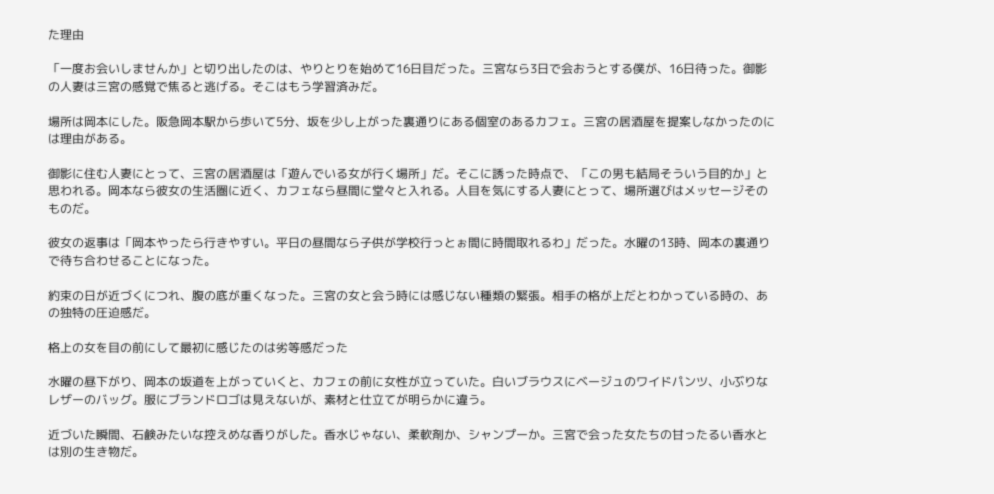た理由

「一度お会いしませんか」と切り出したのは、やりとりを始めて16日目だった。三宮なら3日で会おうとする僕が、16日待った。御影の人妻は三宮の感覚で焦ると逃げる。そこはもう学習済みだ。

場所は岡本にした。阪急岡本駅から歩いて5分、坂を少し上がった裏通りにある個室のあるカフェ。三宮の居酒屋を提案しなかったのには理由がある。

御影に住む人妻にとって、三宮の居酒屋は「遊んでいる女が行く場所」だ。そこに誘った時点で、「この男も結局そういう目的か」と思われる。岡本なら彼女の生活圏に近く、カフェなら昼間に堂々と入れる。人目を気にする人妻にとって、場所選びはメッセージそのものだ。

彼女の返事は「岡本やったら行きやすい。平日の昼間なら子供が学校行っとぉ間に時間取れるわ」だった。水曜の13時、岡本の裏通りで待ち合わせることになった。

約束の日が近づくにつれ、腹の底が重くなった。三宮の女と会う時には感じない種類の緊張。相手の格が上だとわかっている時の、あの独特の圧迫感だ。

格上の女を目の前にして最初に感じたのは劣等感だった

水曜の昼下がり、岡本の坂道を上がっていくと、カフェの前に女性が立っていた。白いブラウスにベージュのワイドパンツ、小ぶりなレザーのバッグ。服にブランドロゴは見えないが、素材と仕立てが明らかに違う。

近づいた瞬間、石鹸みたいな控えめな香りがした。香水じゃない、柔軟剤か、シャンプーか。三宮で会った女たちの甘ったるい香水とは別の生き物だ。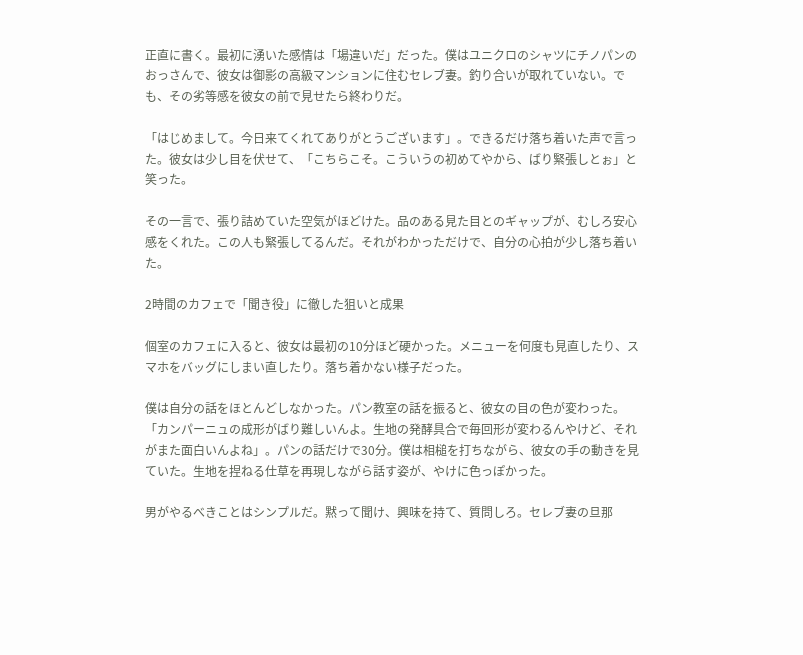正直に書く。最初に湧いた感情は「場違いだ」だった。僕はユニクロのシャツにチノパンのおっさんで、彼女は御影の高級マンションに住むセレブ妻。釣り合いが取れていない。でも、その劣等感を彼女の前で見せたら終わりだ。

「はじめまして。今日来てくれてありがとうございます」。できるだけ落ち着いた声で言った。彼女は少し目を伏せて、「こちらこそ。こういうの初めてやから、ばり緊張しとぉ」と笑った。

その一言で、張り詰めていた空気がほどけた。品のある見た目とのギャップが、むしろ安心感をくれた。この人も緊張してるんだ。それがわかっただけで、自分の心拍が少し落ち着いた。

2時間のカフェで「聞き役」に徹した狙いと成果

個室のカフェに入ると、彼女は最初の10分ほど硬かった。メニューを何度も見直したり、スマホをバッグにしまい直したり。落ち着かない様子だった。

僕は自分の話をほとんどしなかった。パン教室の話を振ると、彼女の目の色が変わった。「カンパーニュの成形がばり難しいんよ。生地の発酵具合で毎回形が変わるんやけど、それがまた面白いんよね」。パンの話だけで30分。僕は相槌を打ちながら、彼女の手の動きを見ていた。生地を捏ねる仕草を再現しながら話す姿が、やけに色っぽかった。

男がやるべきことはシンプルだ。黙って聞け、興味を持て、質問しろ。セレブ妻の旦那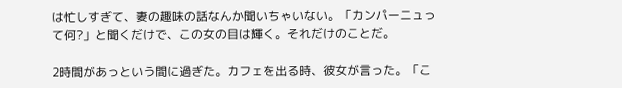は忙しすぎて、妻の趣味の話なんか聞いちゃいない。「カンパーニュって何?」と聞くだけで、この女の目は輝く。それだけのことだ。

2時間があっという間に過ぎた。カフェを出る時、彼女が言った。「こ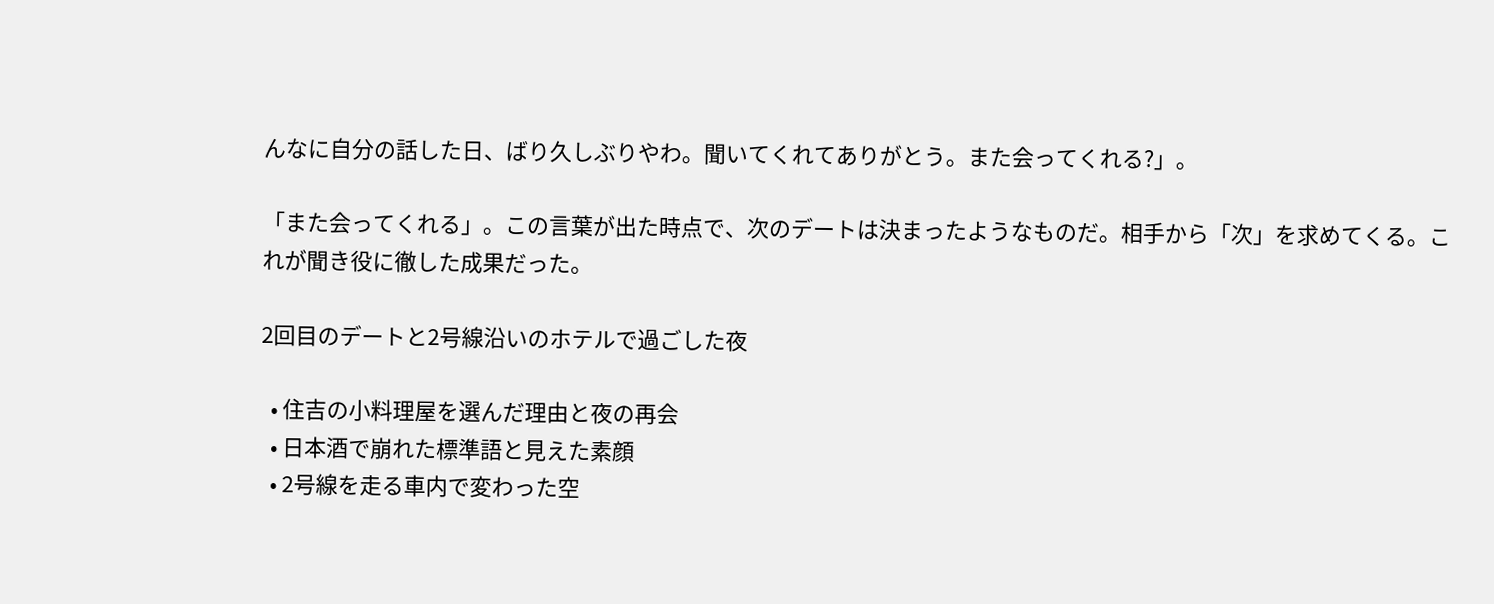んなに自分の話した日、ばり久しぶりやわ。聞いてくれてありがとう。また会ってくれる?」。

「また会ってくれる」。この言葉が出た時点で、次のデートは決まったようなものだ。相手から「次」を求めてくる。これが聞き役に徹した成果だった。

2回目のデートと2号線沿いのホテルで過ごした夜

  • 住吉の小料理屋を選んだ理由と夜の再会
  • 日本酒で崩れた標準語と見えた素顔
  • 2号線を走る車内で変わった空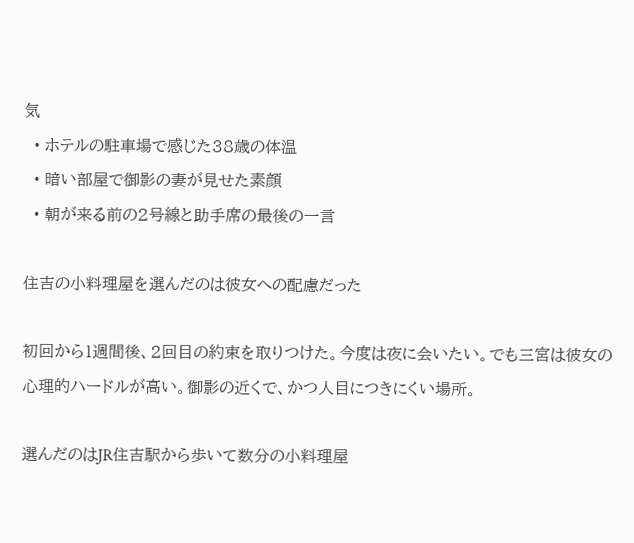気
  • ホテルの駐車場で感じた38歳の体温
  • 暗い部屋で御影の妻が見せた素顔
  • 朝が来る前の2号線と助手席の最後の一言

住吉の小料理屋を選んだのは彼女への配慮だった

初回から1週間後、2回目の約束を取りつけた。今度は夜に会いたい。でも三宮は彼女の心理的ハードルが高い。御影の近くで、かつ人目につきにくい場所。

選んだのはJR住吉駅から歩いて数分の小料理屋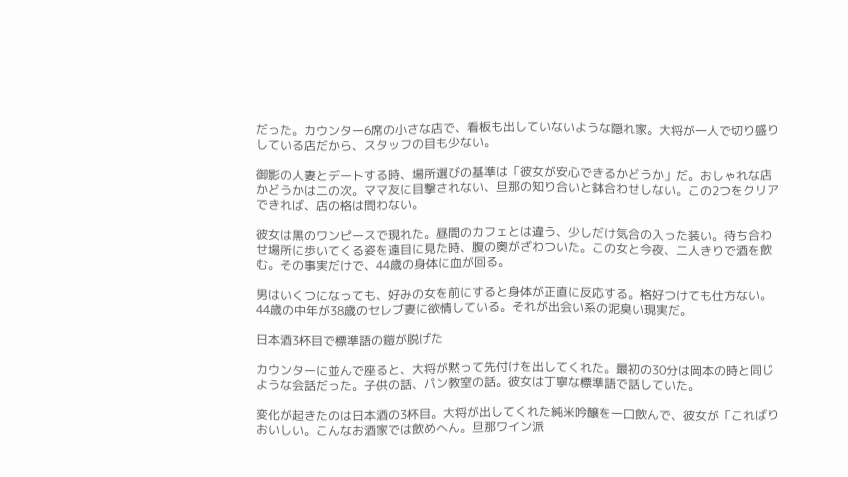だった。カウンター6席の小さな店で、看板も出していないような隠れ家。大将が一人で切り盛りしている店だから、スタッフの目も少ない。

御影の人妻とデートする時、場所選びの基準は「彼女が安心できるかどうか」だ。おしゃれな店かどうかは二の次。ママ友に目撃されない、旦那の知り合いと鉢合わせしない。この2つをクリアできれば、店の格は問わない。

彼女は黒のワンピースで現れた。昼間のカフェとは違う、少しだけ気合の入った装い。待ち合わせ場所に歩いてくる姿を遠目に見た時、腹の奥がざわついた。この女と今夜、二人きりで酒を飲む。その事実だけで、44歳の身体に血が回る。

男はいくつになっても、好みの女を前にすると身体が正直に反応する。格好つけても仕方ない。44歳の中年が38歳のセレブ妻に欲情している。それが出会い系の泥臭い現実だ。

日本酒3杯目で標準語の鎧が脱げた

カウンターに並んで座ると、大将が黙って先付けを出してくれた。最初の30分は岡本の時と同じような会話だった。子供の話、パン教室の話。彼女は丁寧な標準語で話していた。

変化が起きたのは日本酒の3杯目。大将が出してくれた純米吟醸を一口飲んで、彼女が「こればりおいしい。こんなお酒家では飲めへん。旦那ワイン派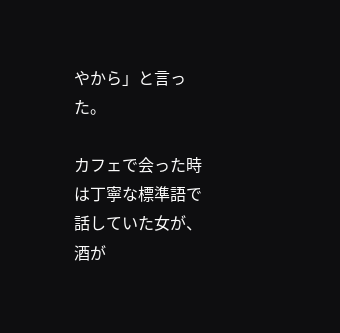やから」と言った。

カフェで会った時は丁寧な標準語で話していた女が、酒が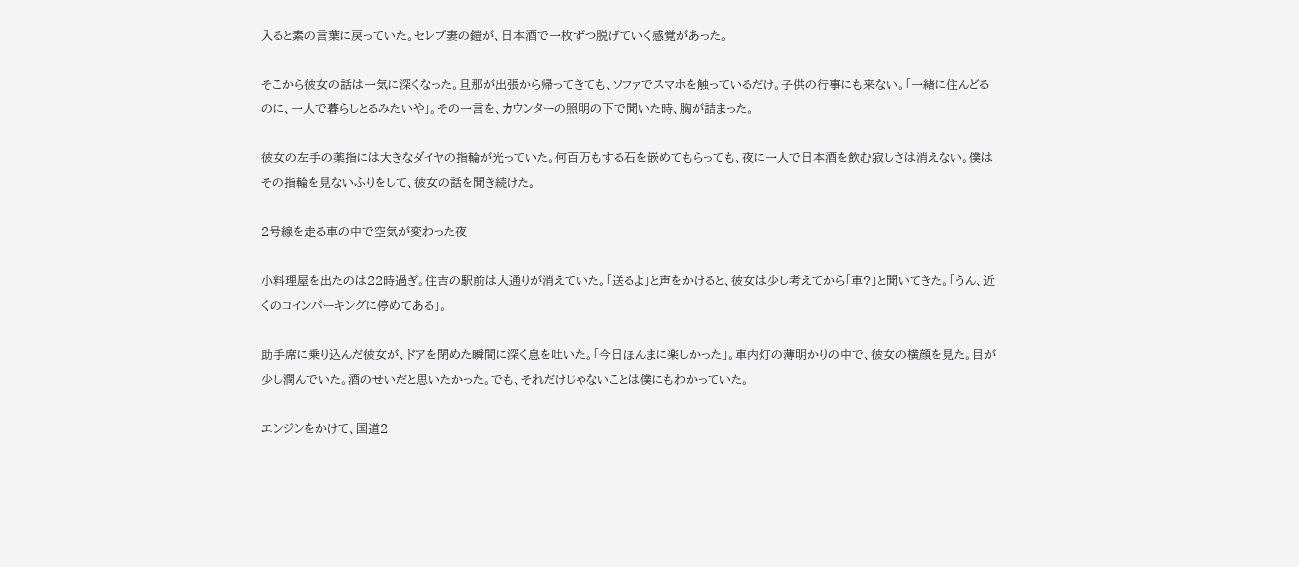入ると素の言葉に戻っていた。セレブ妻の鎧が、日本酒で一枚ずつ脱げていく感覚があった。

そこから彼女の話は一気に深くなった。旦那が出張から帰ってきても、ソファでスマホを触っているだけ。子供の行事にも来ない。「一緒に住んどるのに、一人で暮らしとるみたいや」。その一言を、カウンターの照明の下で聞いた時、胸が詰まった。

彼女の左手の薬指には大きなダイヤの指輪が光っていた。何百万もする石を嵌めてもらっても、夜に一人で日本酒を飲む寂しさは消えない。僕はその指輪を見ないふりをして、彼女の話を聞き続けた。

2号線を走る車の中で空気が変わった夜

小料理屋を出たのは22時過ぎ。住吉の駅前は人通りが消えていた。「送るよ」と声をかけると、彼女は少し考えてから「車?」と聞いてきた。「うん、近くのコインパーキングに停めてある」。

助手席に乗り込んだ彼女が、ドアを閉めた瞬間に深く息を吐いた。「今日ほんまに楽しかった」。車内灯の薄明かりの中で、彼女の横顔を見た。目が少し潤んでいた。酒のせいだと思いたかった。でも、それだけじゃないことは僕にもわかっていた。

エンジンをかけて、国道2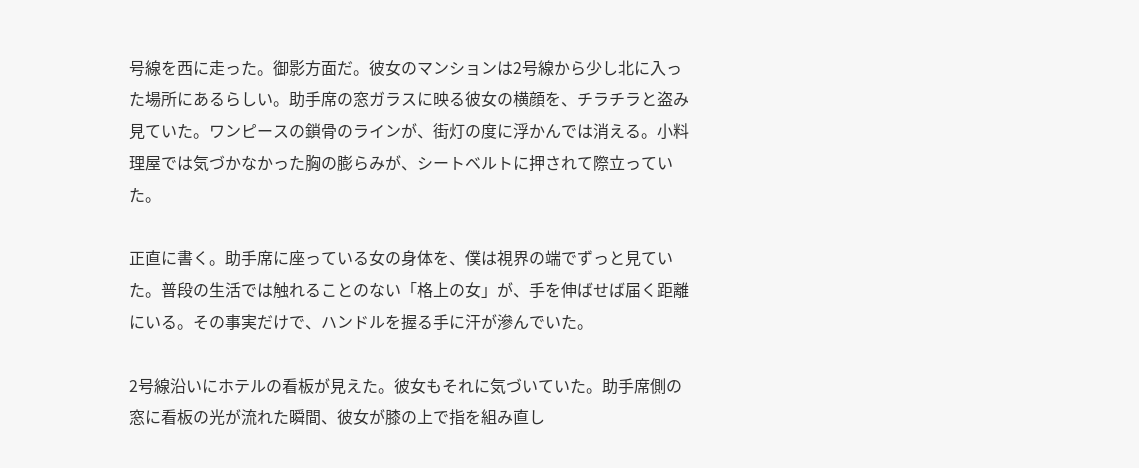号線を西に走った。御影方面だ。彼女のマンションは2号線から少し北に入った場所にあるらしい。助手席の窓ガラスに映る彼女の横顔を、チラチラと盗み見ていた。ワンピースの鎖骨のラインが、街灯の度に浮かんでは消える。小料理屋では気づかなかった胸の膨らみが、シートベルトに押されて際立っていた。

正直に書く。助手席に座っている女の身体を、僕は視界の端でずっと見ていた。普段の生活では触れることのない「格上の女」が、手を伸ばせば届く距離にいる。その事実だけで、ハンドルを握る手に汗が滲んでいた。

2号線沿いにホテルの看板が見えた。彼女もそれに気づいていた。助手席側の窓に看板の光が流れた瞬間、彼女が膝の上で指を組み直し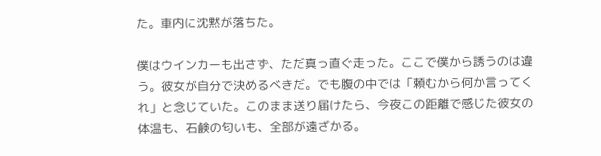た。車内に沈黙が落ちた。

僕はウインカーも出さず、ただ真っ直ぐ走った。ここで僕から誘うのは違う。彼女が自分で決めるべきだ。でも腹の中では「頼むから何か言ってくれ」と念じていた。このまま送り届けたら、今夜この距離で感じた彼女の体温も、石鹸の匂いも、全部が遠ざかる。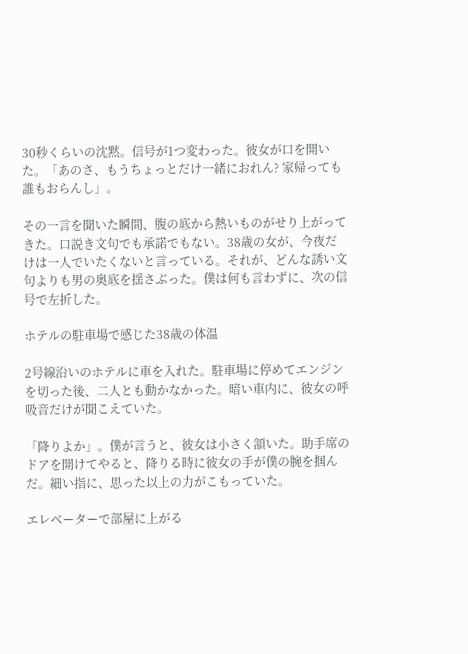30秒くらいの沈黙。信号が1つ変わった。彼女が口を開いた。「あのさ、もうちょっとだけ一緒におれん? 家帰っても誰もおらんし」。

その一言を聞いた瞬間、腹の底から熱いものがせり上がってきた。口説き文句でも承諾でもない。38歳の女が、今夜だけは一人でいたくないと言っている。それが、どんな誘い文句よりも男の奥底を揺さぶった。僕は何も言わずに、次の信号で左折した。

ホテルの駐車場で感じた38歳の体温

2号線沿いのホテルに車を入れた。駐車場に停めてエンジンを切った後、二人とも動かなかった。暗い車内に、彼女の呼吸音だけが聞こえていた。

「降りよか」。僕が言うと、彼女は小さく頷いた。助手席のドアを開けてやると、降りる時に彼女の手が僕の腕を掴んだ。細い指に、思った以上の力がこもっていた。

エレベーターで部屋に上がる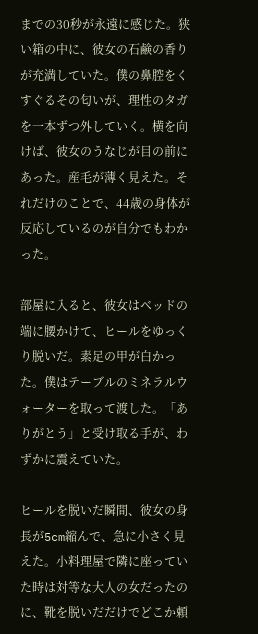までの30秒が永遠に感じた。狭い箱の中に、彼女の石鹸の香りが充満していた。僕の鼻腔をくすぐるその匂いが、理性のタガを一本ずつ外していく。横を向けば、彼女のうなじが目の前にあった。産毛が薄く見えた。それだけのことで、44歳の身体が反応しているのが自分でもわかった。

部屋に入ると、彼女はベッドの端に腰かけて、ヒールをゆっくり脱いだ。素足の甲が白かった。僕はテーブルのミネラルウォーターを取って渡した。「ありがとう」と受け取る手が、わずかに震えていた。

ヒールを脱いだ瞬間、彼女の身長が5cm縮んで、急に小さく見えた。小料理屋で隣に座っていた時は対等な大人の女だったのに、靴を脱いだだけでどこか頼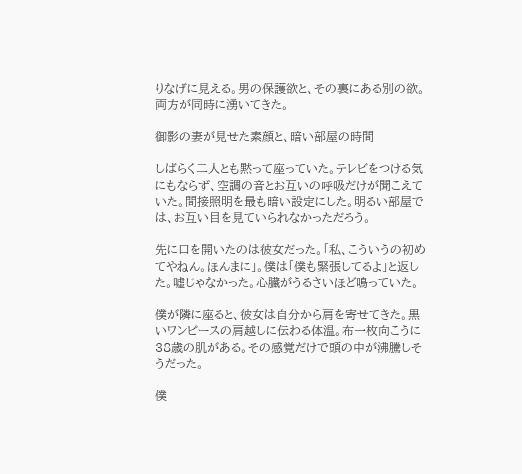りなげに見える。男の保護欲と、その裏にある別の欲。両方が同時に湧いてきた。

御影の妻が見せた素顔と、暗い部屋の時間

しばらく二人とも黙って座っていた。テレビをつける気にもならず、空調の音とお互いの呼吸だけが聞こえていた。間接照明を最も暗い設定にした。明るい部屋では、お互い目を見ていられなかっただろう。

先に口を開いたのは彼女だった。「私、こういうの初めてやねん。ほんまに」。僕は「僕も緊張してるよ」と返した。嘘じゃなかった。心臓がうるさいほど鳴っていた。

僕が隣に座ると、彼女は自分から肩を寄せてきた。黒いワンピースの肩越しに伝わる体温。布一枚向こうに38歳の肌がある。その感覚だけで頭の中が沸騰しそうだった。

僕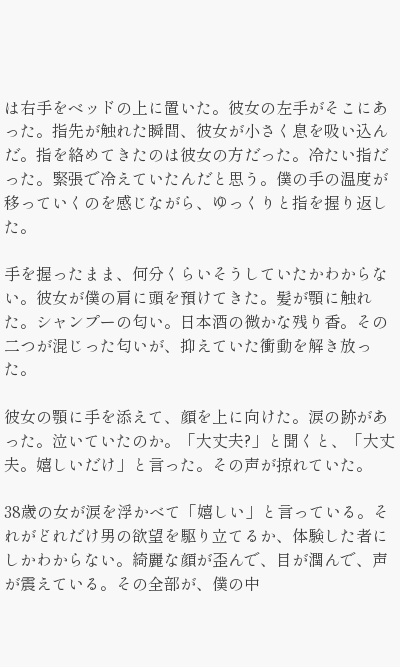は右手をベッドの上に置いた。彼女の左手がそこにあった。指先が触れた瞬間、彼女が小さく息を吸い込んだ。指を絡めてきたのは彼女の方だった。冷たい指だった。緊張で冷えていたんだと思う。僕の手の温度が移っていくのを感じながら、ゆっくりと指を握り返した。

手を握ったまま、何分くらいそうしていたかわからない。彼女が僕の肩に頭を預けてきた。髪が顎に触れた。シャンプーの匂い。日本酒の微かな残り香。その二つが混じった匂いが、抑えていた衝動を解き放った。

彼女の顎に手を添えて、顔を上に向けた。涙の跡があった。泣いていたのか。「大丈夫?」と聞くと、「大丈夫。嬉しいだけ」と言った。その声が掠れていた。

38歳の女が涙を浮かべて「嬉しい」と言っている。それがどれだけ男の欲望を駆り立てるか、体験した者にしかわからない。綺麗な顔が歪んで、目が潤んで、声が震えている。その全部が、僕の中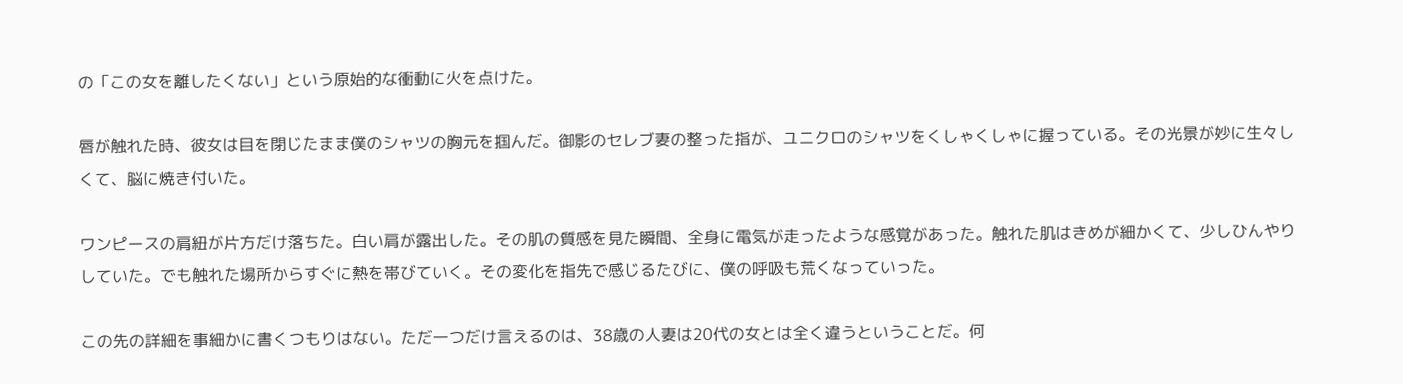の「この女を離したくない」という原始的な衝動に火を点けた。

唇が触れた時、彼女は目を閉じたまま僕のシャツの胸元を掴んだ。御影のセレブ妻の整った指が、ユニクロのシャツをくしゃくしゃに握っている。その光景が妙に生々しくて、脳に焼き付いた。

ワンピースの肩紐が片方だけ落ちた。白い肩が露出した。その肌の質感を見た瞬間、全身に電気が走ったような感覚があった。触れた肌はきめが細かくて、少しひんやりしていた。でも触れた場所からすぐに熱を帯びていく。その変化を指先で感じるたびに、僕の呼吸も荒くなっていった。

この先の詳細を事細かに書くつもりはない。ただ一つだけ言えるのは、38歳の人妻は20代の女とは全く違うということだ。何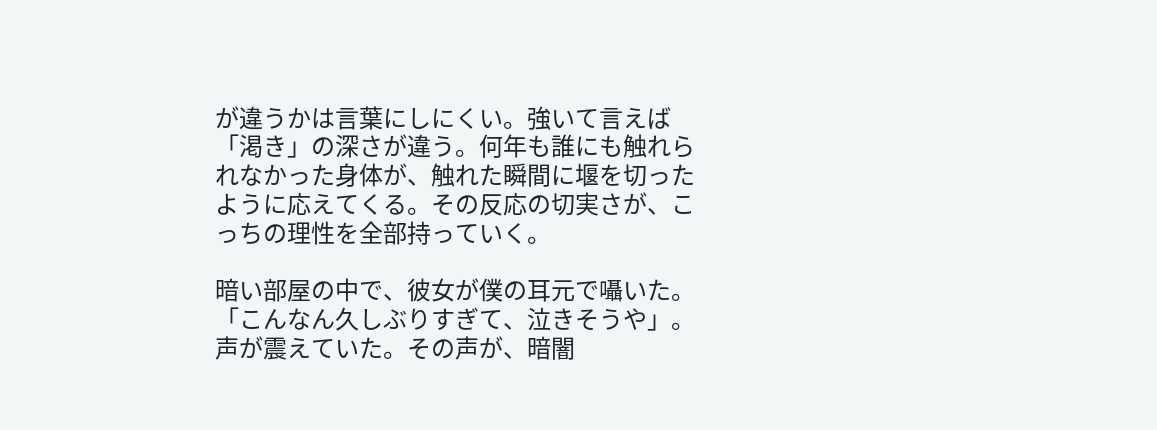が違うかは言葉にしにくい。強いて言えば「渇き」の深さが違う。何年も誰にも触れられなかった身体が、触れた瞬間に堰を切ったように応えてくる。その反応の切実さが、こっちの理性を全部持っていく。

暗い部屋の中で、彼女が僕の耳元で囁いた。「こんなん久しぶりすぎて、泣きそうや」。声が震えていた。その声が、暗闇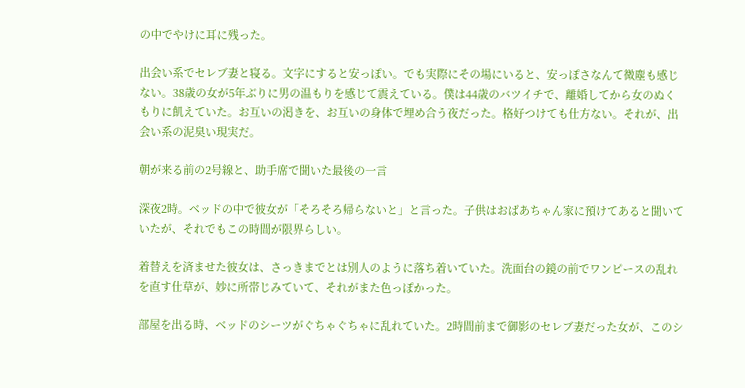の中でやけに耳に残った。

出会い系でセレブ妻と寝る。文字にすると安っぽい。でも実際にその場にいると、安っぽさなんて微塵も感じない。38歳の女が5年ぶりに男の温もりを感じて震えている。僕は44歳のバツイチで、離婚してから女のぬくもりに飢えていた。お互いの渇きを、お互いの身体で埋め合う夜だった。格好つけても仕方ない。それが、出会い系の泥臭い現実だ。

朝が来る前の2号線と、助手席で聞いた最後の一言

深夜2時。ベッドの中で彼女が「そろそろ帰らないと」と言った。子供はおばあちゃん家に預けてあると聞いていたが、それでもこの時間が限界らしい。

着替えを済ませた彼女は、さっきまでとは別人のように落ち着いていた。洗面台の鏡の前でワンピースの乱れを直す仕草が、妙に所帯じみていて、それがまた色っぽかった。

部屋を出る時、ベッドのシーツがぐちゃぐちゃに乱れていた。2時間前まで御影のセレブ妻だった女が、このシ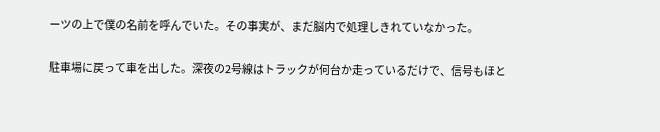ーツの上で僕の名前を呼んでいた。その事実が、まだ脳内で処理しきれていなかった。

駐車場に戻って車を出した。深夜の2号線はトラックが何台か走っているだけで、信号もほと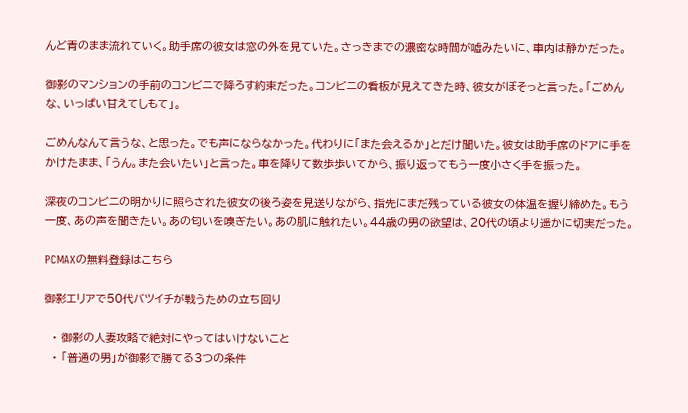んど青のまま流れていく。助手席の彼女は窓の外を見ていた。さっきまでの濃密な時間が嘘みたいに、車内は静かだった。

御影のマンションの手前のコンビニで降ろす約束だった。コンビニの看板が見えてきた時、彼女がぼそっと言った。「ごめんな、いっぱい甘えてしもて」。

ごめんなんて言うな、と思った。でも声にならなかった。代わりに「また会えるか」とだけ聞いた。彼女は助手席のドアに手をかけたまま、「うん。また会いたい」と言った。車を降りて数歩歩いてから、振り返ってもう一度小さく手を振った。

深夜のコンビニの明かりに照らされた彼女の後ろ姿を見送りながら、指先にまだ残っている彼女の体温を握り締めた。もう一度、あの声を聞きたい。あの匂いを嗅ぎたい。あの肌に触れたい。44歳の男の欲望は、20代の頃より遥かに切実だった。

PCMAXの無料登録はこちら

御影エリアで50代バツイチが戦うための立ち回り

  • 御影の人妻攻略で絶対にやってはいけないこと
  • 「普通の男」が御影で勝てる3つの条件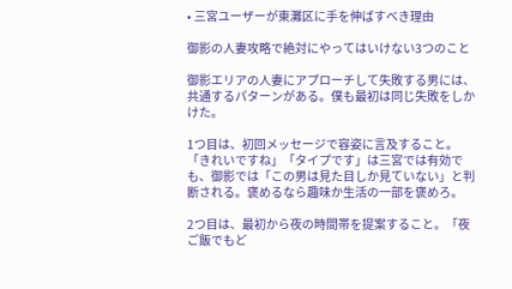• 三宮ユーザーが東灘区に手を伸ばすべき理由

御影の人妻攻略で絶対にやってはいけない3つのこと

御影エリアの人妻にアプローチして失敗する男には、共通するパターンがある。僕も最初は同じ失敗をしかけた。

1つ目は、初回メッセージで容姿に言及すること。「きれいですね」「タイプです」は三宮では有効でも、御影では「この男は見た目しか見ていない」と判断される。褒めるなら趣味か生活の一部を褒めろ。

2つ目は、最初から夜の時間帯を提案すること。「夜ご飯でもど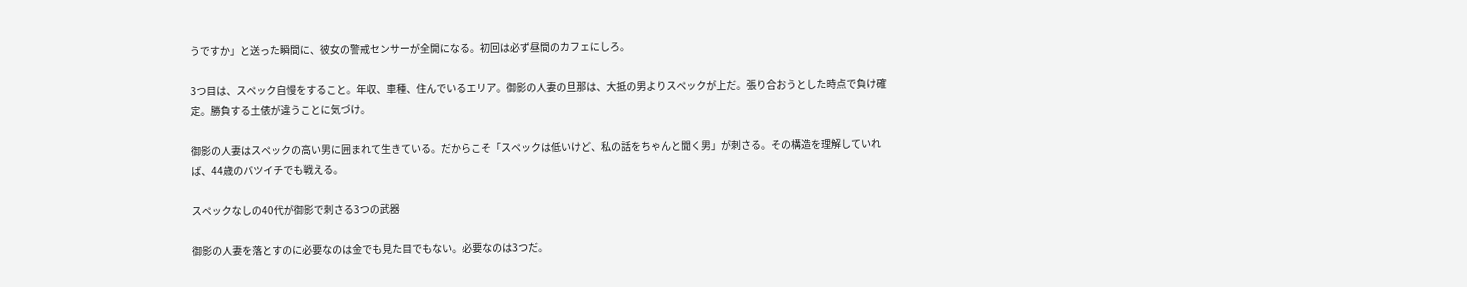うですか」と送った瞬間に、彼女の警戒センサーが全開になる。初回は必ず昼間のカフェにしろ。

3つ目は、スペック自慢をすること。年収、車種、住んでいるエリア。御影の人妻の旦那は、大抵の男よりスペックが上だ。張り合おうとした時点で負け確定。勝負する土俵が違うことに気づけ。

御影の人妻はスペックの高い男に囲まれて生きている。だからこそ「スペックは低いけど、私の話をちゃんと聞く男」が刺さる。その構造を理解していれば、44歳のバツイチでも戦える。

スペックなしの40代が御影で刺さる3つの武器

御影の人妻を落とすのに必要なのは金でも見た目でもない。必要なのは3つだ。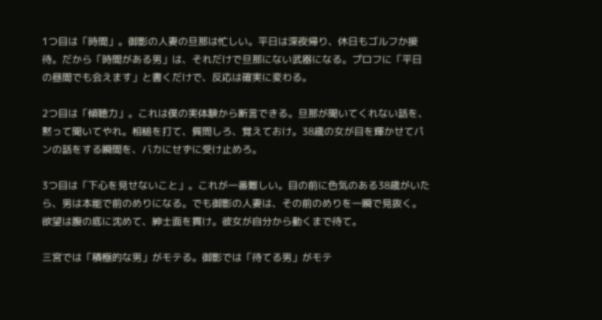1つ目は「時間」。御影の人妻の旦那は忙しい。平日は深夜帰り、休日もゴルフか接待。だから「時間がある男」は、それだけで旦那にない武器になる。プロフに「平日の昼間でも会えます」と書くだけで、反応は確実に変わる。

2つ目は「傾聴力」。これは僕の実体験から断言できる。旦那が聞いてくれない話を、黙って聞いてやれ。相槌を打て、質問しろ、覚えておけ。38歳の女が目を輝かせてパンの話をする瞬間を、バカにせずに受け止めろ。

3つ目は「下心を見せないこと」。これが一番難しい。目の前に色気のある38歳がいたら、男は本能で前のめりになる。でも御影の人妻は、その前のめりを一瞬で見抜く。欲望は腹の底に沈めて、紳士面を貫け。彼女が自分から動くまで待て。

三宮では「積極的な男」がモテる。御影では「待てる男」がモテ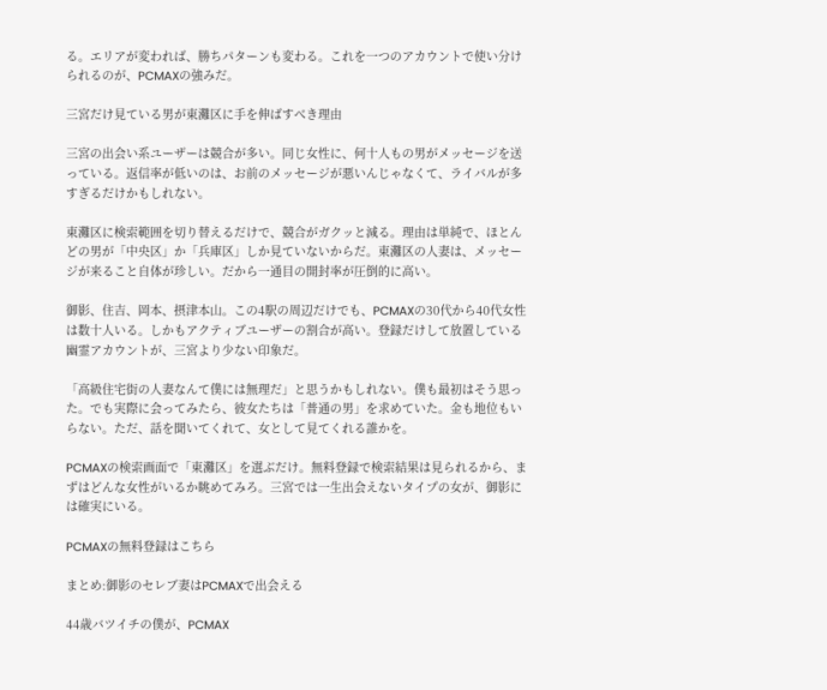る。エリアが変われば、勝ちパターンも変わる。これを一つのアカウントで使い分けられるのが、PCMAXの強みだ。

三宮だけ見ている男が東灘区に手を伸ばすべき理由

三宮の出会い系ユーザーは競合が多い。同じ女性に、何十人もの男がメッセージを送っている。返信率が低いのは、お前のメッセージが悪いんじゃなくて、ライバルが多すぎるだけかもしれない。

東灘区に検索範囲を切り替えるだけで、競合がガクッと減る。理由は単純で、ほとんどの男が「中央区」か「兵庫区」しか見ていないからだ。東灘区の人妻は、メッセージが来ること自体が珍しい。だから一通目の開封率が圧倒的に高い。

御影、住吉、岡本、摂津本山。この4駅の周辺だけでも、PCMAXの30代から40代女性は数十人いる。しかもアクティブユーザーの割合が高い。登録だけして放置している幽霊アカウントが、三宮より少ない印象だ。

「高級住宅街の人妻なんて僕には無理だ」と思うかもしれない。僕も最初はそう思った。でも実際に会ってみたら、彼女たちは「普通の男」を求めていた。金も地位もいらない。ただ、話を聞いてくれて、女として見てくれる誰かを。

PCMAXの検索画面で「東灘区」を選ぶだけ。無料登録で検索結果は見られるから、まずはどんな女性がいるか眺めてみろ。三宮では一生出会えないタイプの女が、御影には確実にいる。

PCMAXの無料登録はこちら

まとめ:御影のセレブ妻はPCMAXで出会える

44歳バツイチの僕が、PCMAX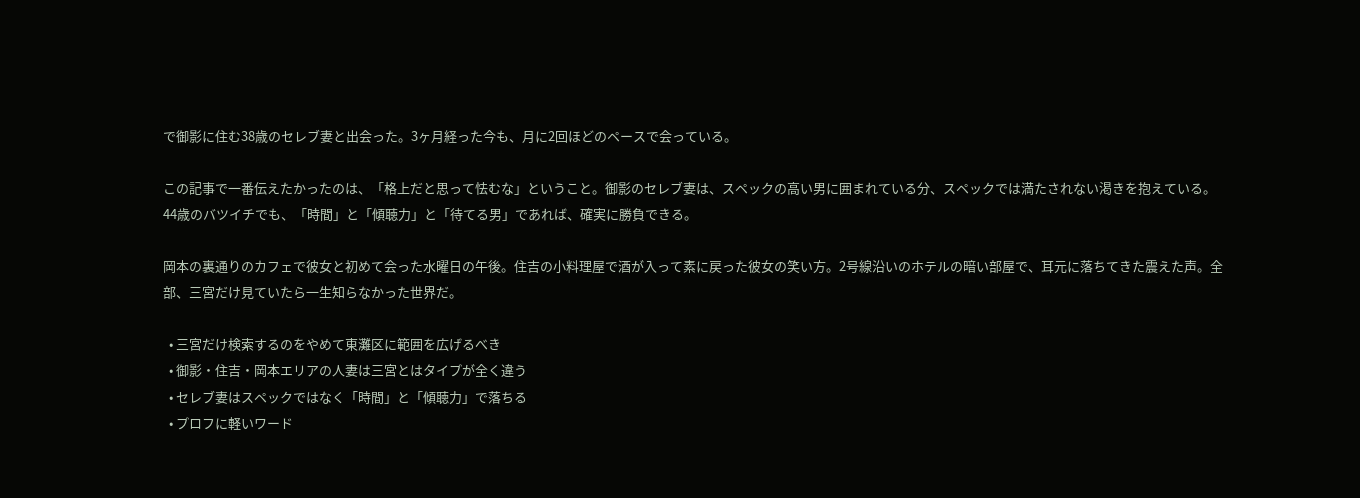で御影に住む38歳のセレブ妻と出会った。3ヶ月経った今も、月に2回ほどのペースで会っている。

この記事で一番伝えたかったのは、「格上だと思って怯むな」ということ。御影のセレブ妻は、スペックの高い男に囲まれている分、スペックでは満たされない渇きを抱えている。44歳のバツイチでも、「時間」と「傾聴力」と「待てる男」であれば、確実に勝負できる。

岡本の裏通りのカフェで彼女と初めて会った水曜日の午後。住吉の小料理屋で酒が入って素に戻った彼女の笑い方。2号線沿いのホテルの暗い部屋で、耳元に落ちてきた震えた声。全部、三宮だけ見ていたら一生知らなかった世界だ。

  • 三宮だけ検索するのをやめて東灘区に範囲を広げるべき
  • 御影・住吉・岡本エリアの人妻は三宮とはタイプが全く違う
  • セレブ妻はスペックではなく「時間」と「傾聴力」で落ちる
  • プロフに軽いワード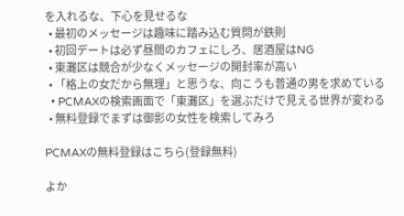を入れるな、下心を見せるな
  • 最初のメッセージは趣味に踏み込む質問が鉄則
  • 初回デートは必ず昼間のカフェにしろ、居酒屋はNG
  • 東灘区は競合が少なくメッセージの開封率が高い
  • 「格上の女だから無理」と思うな、向こうも普通の男を求めている
  • PCMAXの検索画面で「東灘区」を選ぶだけで見える世界が変わる
  • 無料登録でまずは御影の女性を検索してみろ

PCMAXの無料登録はこちら(登録無料)

よか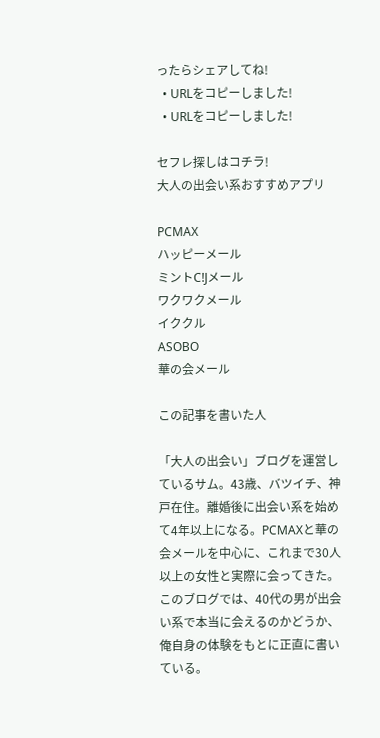ったらシェアしてね!
  • URLをコピーしました!
  • URLをコピーしました!

セフレ探しはコチラ!
大人の出会い系おすすめアプリ

PCMAX
ハッピーメール
ミントC!Jメール
ワクワクメール
イククル
ASOBO
華の会メール

この記事を書いた人

「大人の出会い」ブログを運営しているサム。43歳、バツイチ、神戸在住。離婚後に出会い系を始めて4年以上になる。PCMAXと華の会メールを中心に、これまで30人以上の女性と実際に会ってきた。このブログでは、40代の男が出会い系で本当に会えるのかどうか、俺自身の体験をもとに正直に書いている。